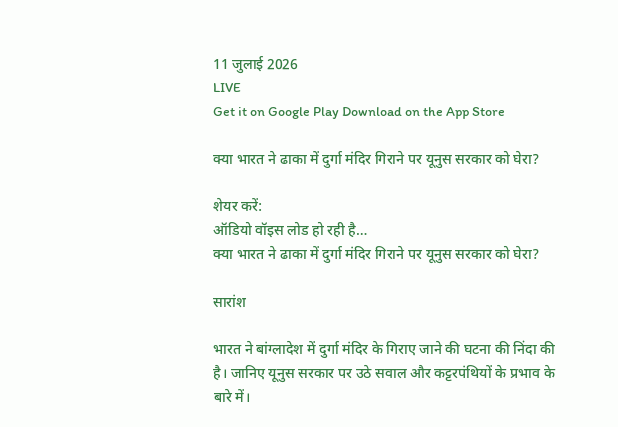11 जुलाई 2026
LIVE
Get it on Google Play Download on the App Store

क्या भारत ने ढाका में दुर्गा मंदिर गिराने पर यूनुस सरकार को घेरा?

शेयर करें:
ऑडियो वॉइस लोड हो रही है…
क्या भारत ने ढाका में दुर्गा मंदिर गिराने पर यूनुस सरकार को घेरा?

सारांश

भारत ने बांग्लादेश में दुर्गा मंदिर के गिराए जाने की घटना की निंदा की है। जानिए यूनुस सरकार पर उठे सवाल और कट्टरपंथियों के प्रभाव के बारे में।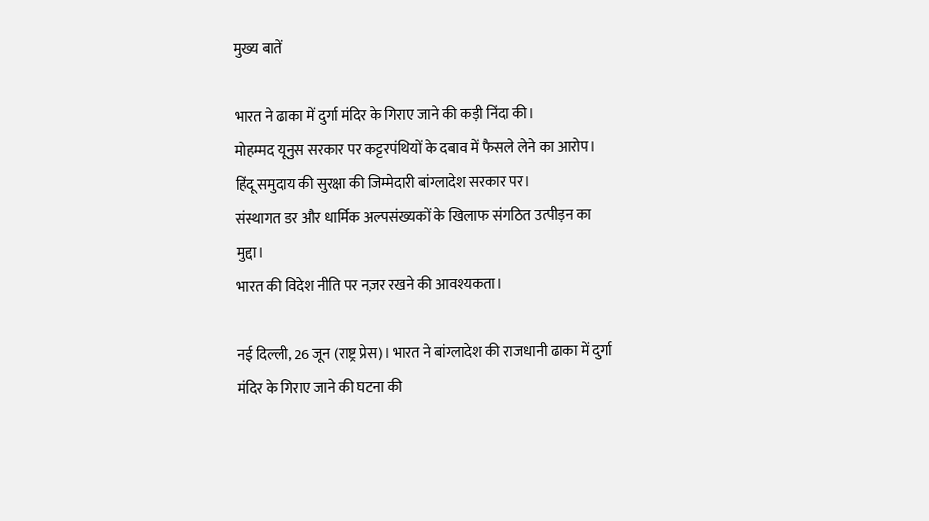मुख्य बातें

भारत ने ढाका में दुर्गा मंदिर के गिराए जाने की कड़ी निंदा की।
मोहम्मद यूनुस सरकार पर कट्टरपंथियों के दबाव में फैसले लेने का आरोप।
हिंदू समुदाय की सुरक्षा की जिम्मेदारी बांग्लादेश सरकार पर।
संस्थागत डर और धार्मिक अल्पसंख्यकों के खिलाफ संगठित उत्पीड़न का मुद्दा।
भारत की विदेश नीति पर नज़र रखने की आवश्यकता।

नई दिल्ली, 26 जून (राष्ट्र प्रेस)। भारत ने बांग्लादेश की राजधानी ढाका में दुर्गा मंदिर के गिराए जाने की घटना की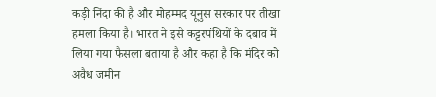कड़ी निंदा की है और मोहम्मद यूनुस सरकार पर तीखा हमला किया है। भारत ने इसे कट्टरपंथियों के दबाव में लिया गया फैसला बताया है और कहा है कि मंदिर को अवैध जमीन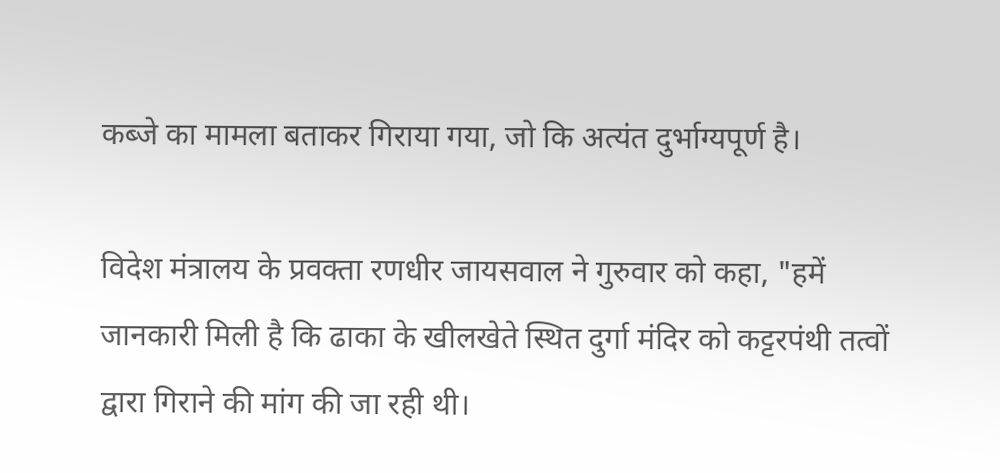कब्जे का मामला बताकर गिराया गया, जो कि अत्यंत दुर्भाग्यपूर्ण है।

विदेश मंत्रालय के प्रवक्ता रणधीर जायसवाल ने गुरुवार को कहा, "हमें जानकारी मिली है कि ढाका के खीलखेते स्थित दुर्गा मंदिर को कट्टरपंथी तत्वों द्वारा गिराने की मांग की जा रही थी।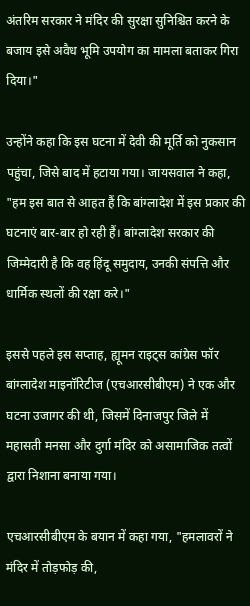अंतरिम सरकार ने मंदिर की सुरक्षा सुनिश्चित करने के बजाय इसे अवैध भूमि उपयोग का मामला बताकर गिरा दिया।"

उन्होंने कहा कि इस घटना में देवी की मूर्ति को नुकसान पहुंचा, जिसे बाद में हटाया गया। जायसवाल ने कहा, "हम इस बात से आहत हैं कि बांग्लादेश में इस प्रकार की घटनाएं बार-बार हो रही हैं। बांग्लादेश सरकार की जिम्मेदारी है कि वह हिंदू समुदाय, उनकी संपत्ति और धार्मिक स्थलों की रक्षा करे।"

इससे पहले इस सप्ताह, ह्यूमन राइट्स कांग्रेस फॉर बांग्लादेश माइनॉरिटीज (एचआरसीबीएम) ने एक और घटना उजागर की थी, जिसमें दिनाजपुर जिले में महासती मनसा और दुर्गा मंदिर को असामाजिक तत्वों द्वारा निशाना बनाया गया।

एचआरसीबीएम के बयान में कहा गया, "हमलावरों ने मंदिर में तोड़फोड़ की,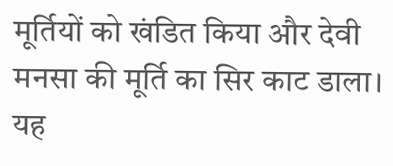मूर्तियों को खंडित किया और देवी मनसा की मूर्ति का सिर काट डाला। यह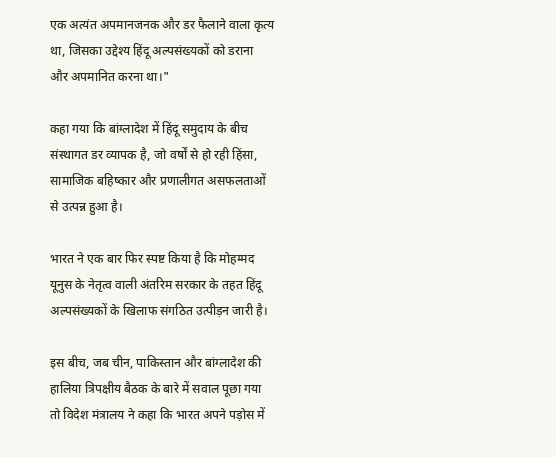एक अत्यंत अपमानजनक और डर फैलाने वाला कृत्य था, जिसका उद्देश्य हिंदू अल्पसंख्यकों को डराना और अपमानित करना था।"

कहा गया कि बांग्लादेश में हिंदू समुदाय के बीच संस्थागत डर व्यापक है, जो वर्षों से हो रही हिंसा, सामाजिक बहिष्कार और प्रणालीगत असफलताओं से उत्पन्न हुआ है।

भारत ने एक बार फिर स्पष्ट किया है कि मोहम्मद यूनुस के नेतृत्व वाली अंतरिम सरकार के तहत हिंदू अल्पसंख्यकों के खिलाफ संगठित उत्पीड़न जारी है।

इस बीच, जब चीन, पाकिस्तान और बांग्लादेश की हालिया त्रिपक्षीय बैठक के बारे में सवाल पूछा गया तो विदेश मंत्रालय ने कहा कि भारत अपने पड़ोस में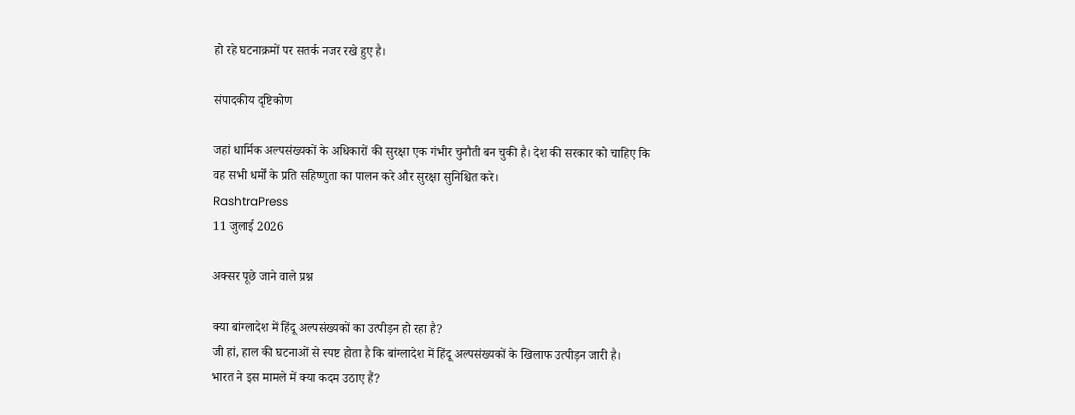हो रहे घटनाक्रमों पर सतर्क नजर रखे हुए है।

संपादकीय दृष्टिकोण

जहां धार्मिक अल्पसंख्यकों के अधिकारों की सुरक्षा एक गंभीर चुनौती बन चुकी है। देश की सरकार को चाहिए कि वह सभी धर्मों के प्रति सहिष्णुता का पालन करे और सुरक्षा सुनिश्चित करे।
RashtraPress
11 जुलाई 2026

अक्सर पूछे जाने वाले प्रश्न

क्या बांग्लादेश में हिंदू अल्पसंख्यकों का उत्पीड़न हो रहा है?
जी हां, हाल की घटनाओं से स्पष्ट होता है कि बांग्लादेश में हिंदू अल्पसंख्यकों के खिलाफ उत्पीड़न जारी है।
भारत ने इस मामले में क्या कदम उठाए हैं?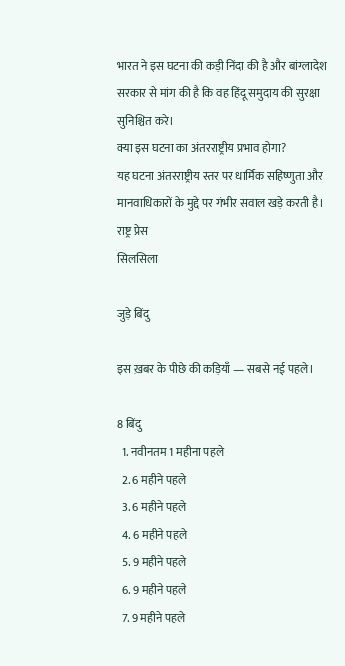भारत ने इस घटना की कड़ी निंदा की है और बांग्लादेश सरकार से मांग की है कि वह हिंदू समुदाय की सुरक्षा सुनिश्चित करे।
क्या इस घटना का अंतरराष्ट्रीय प्रभाव होगा?
यह घटना अंतरराष्ट्रीय स्तर पर धार्मिक सहिष्णुता और मानवाधिकारों के मुद्दे पर गंभीर सवाल खड़े करती है।
राष्ट्र प्रेस
सिलसिला

जुड़े बिंदु

इस ख़बर के पीछे की कड़ियाँ — सबसे नई पहले।

8 बिंदु
  1. नवीनतम 1 महीना पहले
  2. 6 महीने पहले
  3. 6 महीने पहले
  4. 6 महीने पहले
  5. 9 महीने पहले
  6. 9 महीने पहले
  7. 9 महीने पहले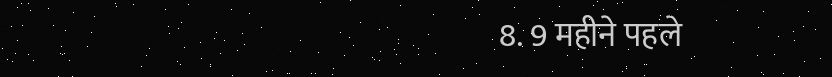8. 9 महीने पहले